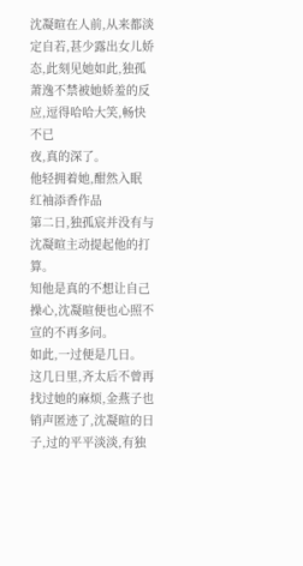沈凝暄在人前,从来都淡定自若,甚少露出女儿娇态,此刻见她如此,独孤萧逸不禁被她娇羞的反应,逗得哈哈大笑,畅快不已
夜,真的深了。
他轻拥着她,酣然入眠
红袖添香作品
第二日,独孤宸并没有与沈凝暄主动提起他的打算。
知他是真的不想让自己操心,沈凝暄便也心照不宣的不再多问。
如此,一过便是几日。
这几日里,齐太后不曾再找过她的麻烦,金燕子也销声匿迹了,沈凝暄的日子,过的平平淡淡,有独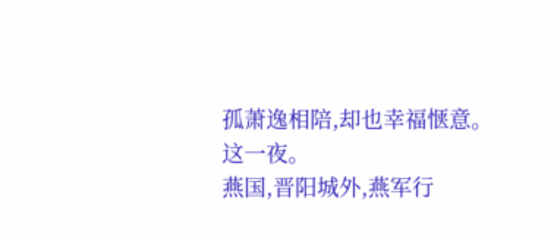孤萧逸相陪,却也幸福惬意。
这一夜。
燕国,晋阳城外,燕军行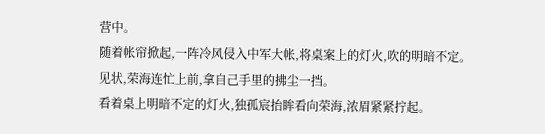营中。
随着帐帘掀起,一阵冷风侵入中军大帐,将桌案上的灯火,吹的明暗不定。
见状,荣海连忙上前,拿自己手里的拂尘一挡。
看着桌上明暗不定的灯火,独孤宸抬眸看向荣海,浓眉紧紧拧起。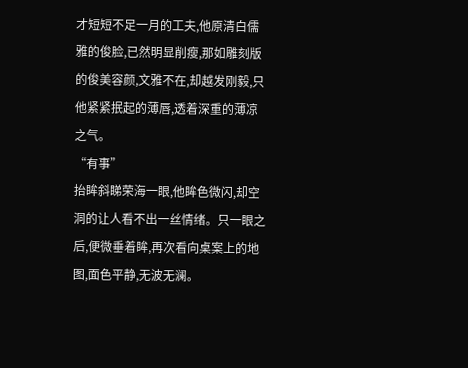才短短不足一月的工夫,他原清白儒雅的俊脸,已然明显削瘦,那如雕刻版的俊美容颜,文雅不在,却越发刚毅,只他紧紧抿起的薄唇,透着深重的薄凉之气。
“有事”
抬眸斜睇荣海一眼,他眸色微闪,却空洞的让人看不出一丝情绪。只一眼之后,便微垂着眸,再次看向桌案上的地图,面色平静,无波无澜。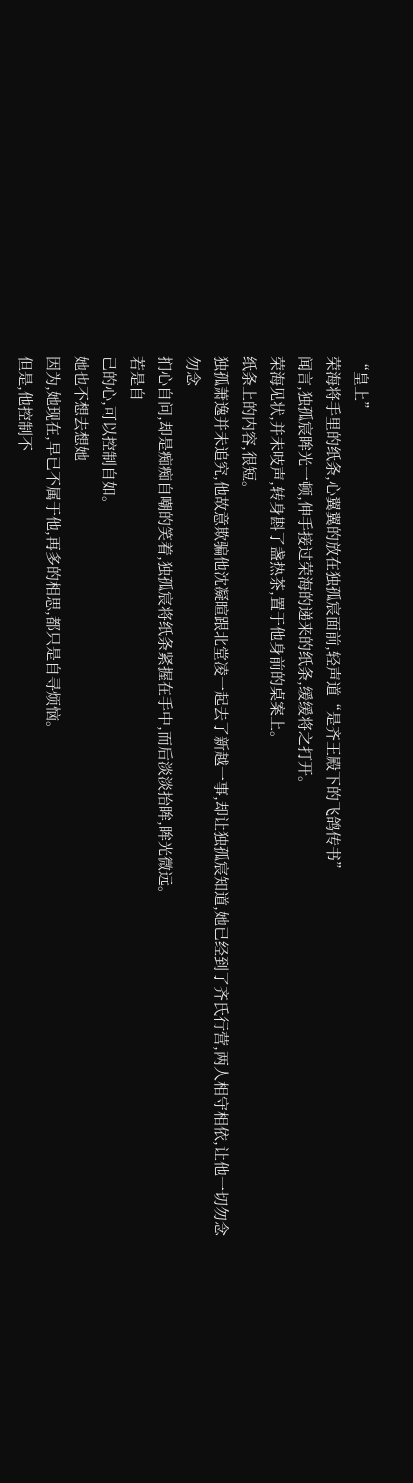“皇上”
荣海将手里的纸条,心翼翼的放在独孤宸面前,轻声道“是齐王殿下的飞鸽传书”
闻言,独孤宸眸光一顿,伸手接过荣海的递来的纸条,缓缓将之打开。
荣海见状,并未吱声,转身斟了盏热茶,置于他身前的桌案上。
纸条上的内容,很短。
独孤萧逸并未追究,他故意欺骗他沈凝暄跟北堂凌一起去了新越一事,却让独孤宸知道,她已经到了齐氏行营,两人相守相依,让他一切勿念
勿念
扪心自问,却是痴痴自嘲的笑着,独孤宸将纸条紧握在手中,而后淡淡抬眸,眸光微远。
若是自
己的心,可以控制自如。
她也不想去想她
因为,她现在,早已不属于他,再多的相思,都只是自寻烦恼。
但是,他控制不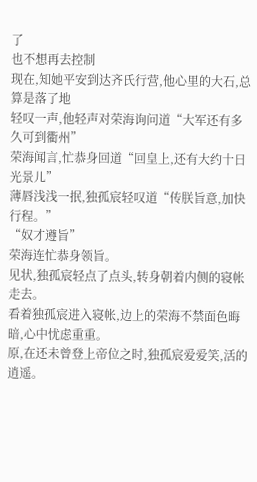了
也不想再去控制
现在,知她平安到达齐氏行营,他心里的大石,总算是落了地
轻叹一声,他轻声对荣海询问道“大军还有多久可到衢州”
荣海闻言,忙恭身回道“回皇上,还有大约十日光景儿”
薄唇浅浅一抿,独孤宸轻叹道“传朕旨意,加快行程。”
“奴才遵旨”
荣海连忙恭身领旨。
见状,独孤宸轻点了点头,转身朝着内侧的寝帐走去。
看着独孤宸进入寝帐,边上的荣海不禁面色晦暗,心中忧虑重重。
原,在还未曾登上帝位之时,独孤宸爱爱笑,活的逍遥。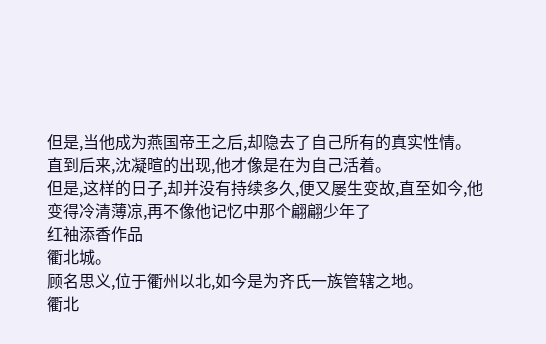但是,当他成为燕国帝王之后,却隐去了自己所有的真实性情。
直到后来,沈凝暄的出现,他才像是在为自己活着。
但是,这样的日子,却并没有持续多久,便又屡生变故,直至如今,他变得冷清薄凉,再不像他记忆中那个翩翩少年了
红袖添香作品
衢北城。
顾名思义,位于衢州以北,如今是为齐氏一族管辖之地。
衢北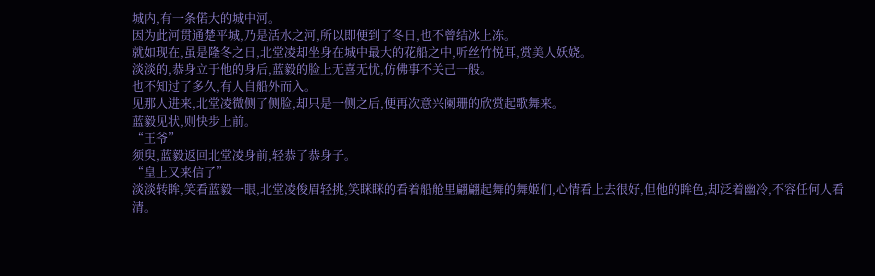城内,有一条偌大的城中河。
因为此河贯通楚平城,乃是活水之河,所以即便到了冬日,也不曾结冰上冻。
就如现在,虽是隆冬之日,北堂凌却坐身在城中最大的花船之中,听丝竹悦耳,赏美人妖娆。
淡淡的,恭身立于他的身后,蓝毅的脸上无喜无忧,仿佛事不关己一般。
也不知过了多久,有人自船外而入。
见那人进来,北堂凌微侧了侧脸,却只是一侧之后,便再次意兴阑珊的欣赏起歌舞来。
蓝毅见状,则快步上前。
“王爷”
须臾,蓝毅返回北堂凌身前,轻恭了恭身子。
“皇上又来信了”
淡淡转眸,笑看蓝毅一眼,北堂凌俊眉轻挑,笑眯眯的看着船舱里翩翩起舞的舞姬们,心情看上去很好,但他的眸色,却泛着幽冷,不容任何人看清。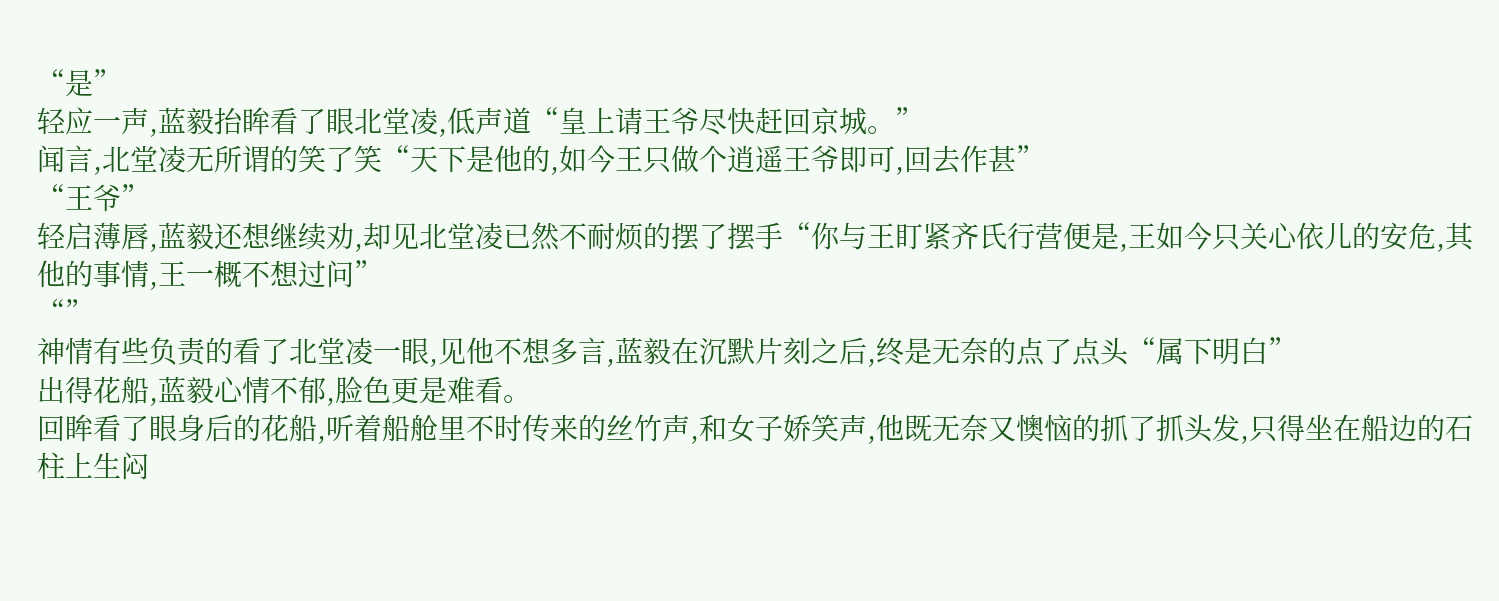“是”
轻应一声,蓝毅抬眸看了眼北堂凌,低声道“皇上请王爷尽快赶回京城。”
闻言,北堂凌无所谓的笑了笑“天下是他的,如今王只做个逍遥王爷即可,回去作甚”
“王爷”
轻启薄唇,蓝毅还想继续劝,却见北堂凌已然不耐烦的摆了摆手“你与王盯紧齐氏行营便是,王如今只关心依儿的安危,其他的事情,王一概不想过问”
“”
神情有些负责的看了北堂凌一眼,见他不想多言,蓝毅在沉默片刻之后,终是无奈的点了点头“属下明白”
出得花船,蓝毅心情不郁,脸色更是难看。
回眸看了眼身后的花船,听着船舱里不时传来的丝竹声,和女子娇笑声,他既无奈又懊恼的抓了抓头发,只得坐在船边的石柱上生闷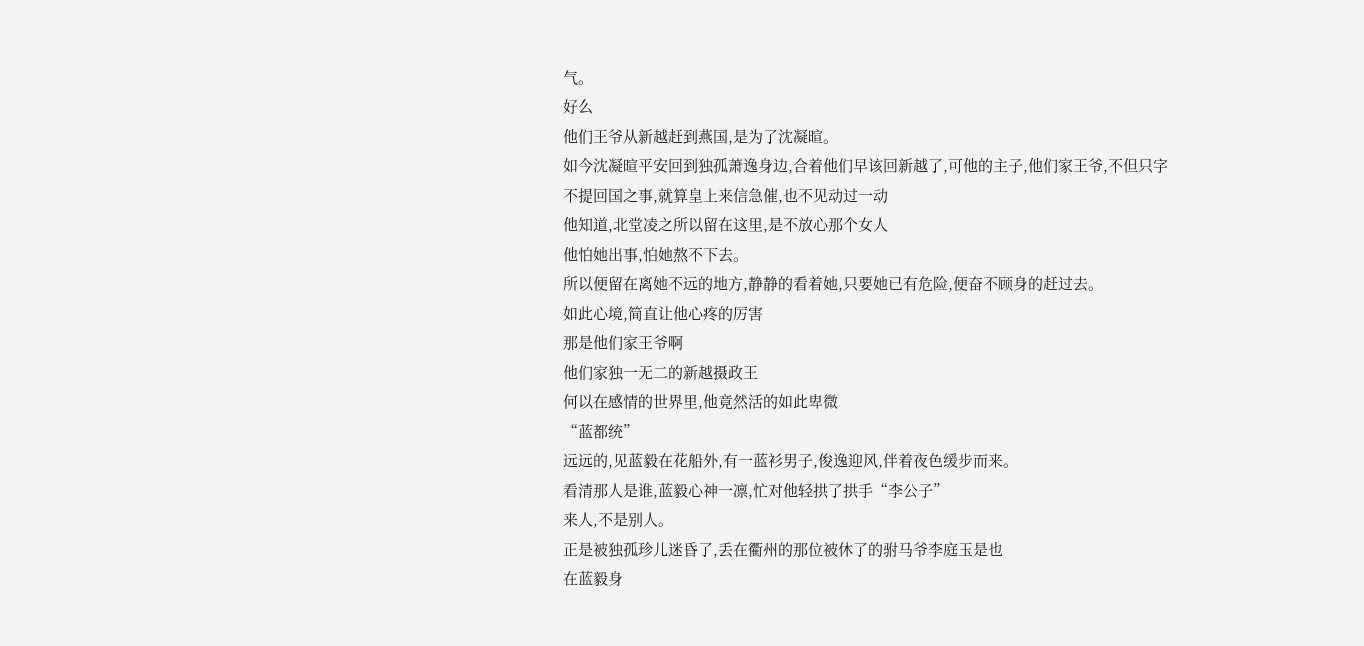气。
好么
他们王爷从新越赶到燕国,是为了沈凝暄。
如今沈凝暄平安回到独孤萧逸身边,合着他们早该回新越了,可他的主子,他们家王爷,不但只字不提回国之事,就算皇上来信急催,也不见动过一动
他知道,北堂凌之所以留在这里,是不放心那个女人
他怕她出事,怕她熬不下去。
所以便留在离她不远的地方,静静的看着她,只要她已有危险,便奋不顾身的赶过去。
如此心境,简直让他心疼的厉害
那是他们家王爷啊
他们家独一无二的新越摄政王
何以在感情的世界里,他竟然活的如此卑微
“蓝都统”
远远的,见蓝毅在花船外,有一蓝衫男子,俊逸迎风,伴着夜色缓步而来。
看清那人是谁,蓝毅心神一凛,忙对他轻拱了拱手“李公子”
来人,不是别人。
正是被独孤珍儿迷昏了,丢在衢州的那位被休了的驸马爷李庭玉是也
在蓝毅身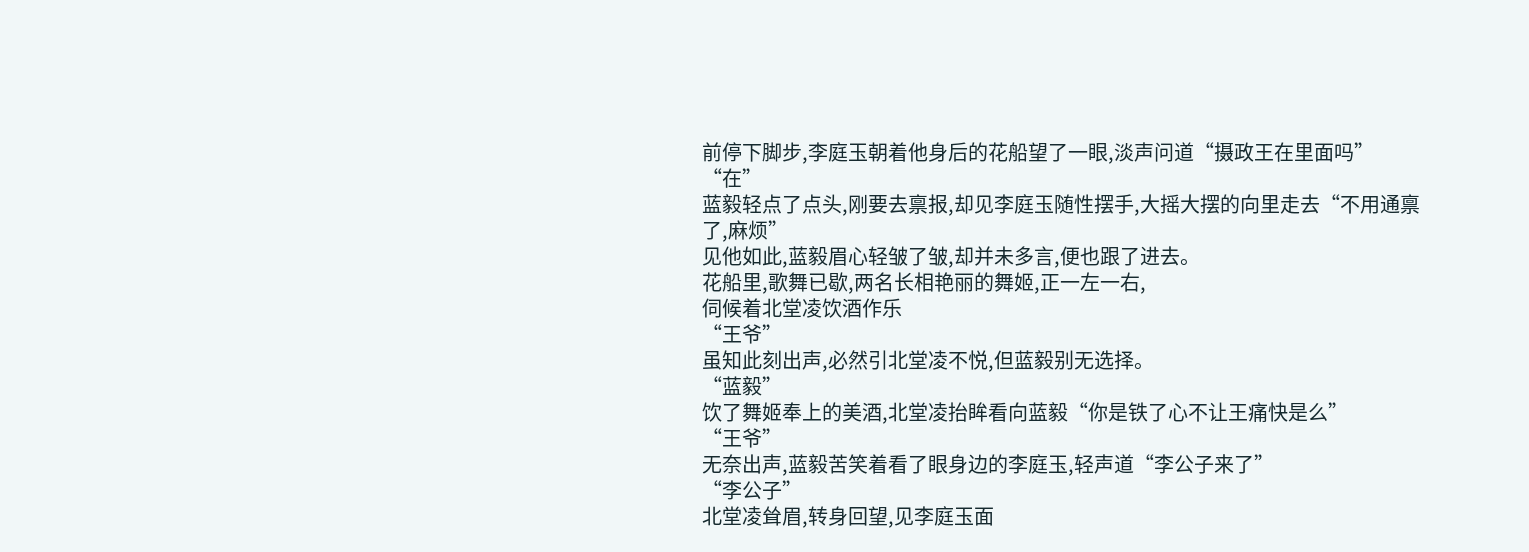前停下脚步,李庭玉朝着他身后的花船望了一眼,淡声问道“摄政王在里面吗”
“在”
蓝毅轻点了点头,刚要去禀报,却见李庭玉随性摆手,大摇大摆的向里走去“不用通禀了,麻烦”
见他如此,蓝毅眉心轻皱了皱,却并未多言,便也跟了进去。
花船里,歌舞已歇,两名长相艳丽的舞姬,正一左一右,
伺候着北堂凌饮酒作乐
“王爷”
虽知此刻出声,必然引北堂凌不悦,但蓝毅别无选择。
“蓝毅”
饮了舞姬奉上的美酒,北堂凌抬眸看向蓝毅“你是铁了心不让王痛快是么”
“王爷”
无奈出声,蓝毅苦笑着看了眼身边的李庭玉,轻声道“李公子来了”
“李公子”
北堂凌耸眉,转身回望,见李庭玉面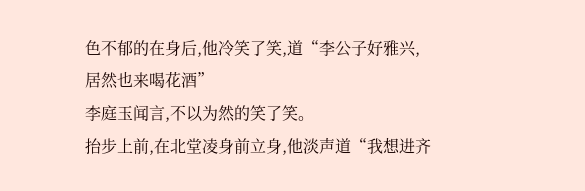色不郁的在身后,他冷笑了笑,道“李公子好雅兴,居然也来喝花酒”
李庭玉闻言,不以为然的笑了笑。
抬步上前,在北堂凌身前立身,他淡声道“我想进齐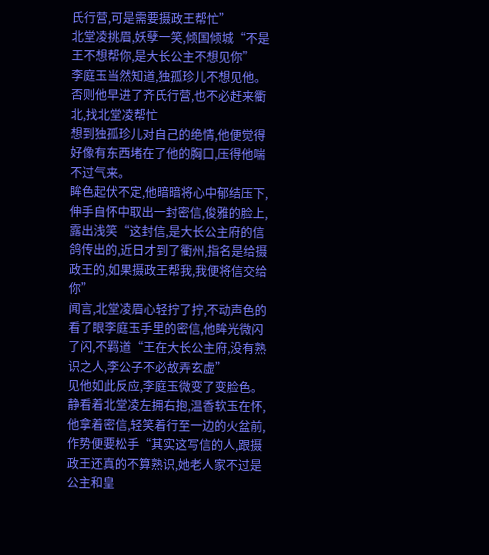氏行营,可是需要摄政王帮忙”
北堂凌挑眉,妖孽一笑,倾国倾城“不是王不想帮你,是大长公主不想见你”
李庭玉当然知道,独孤珍儿不想见他。
否则他早进了齐氏行营,也不必赶来衢北,找北堂凌帮忙
想到独孤珍儿对自己的绝情,他便觉得好像有东西堵在了他的胸口,压得他喘不过气来。
眸色起伏不定,他暗暗将心中郁结压下,伸手自怀中取出一封密信,俊雅的脸上,露出浅笑“这封信,是大长公主府的信鸽传出的,近日才到了衢州,指名是给摄政王的,如果摄政王帮我,我便将信交给你”
闻言,北堂凌眉心轻拧了拧,不动声色的看了眼李庭玉手里的密信,他眸光微闪了闪,不羁道“王在大长公主府,没有熟识之人,李公子不必故弄玄虚”
见他如此反应,李庭玉微变了变脸色。
静看着北堂凌左拥右抱,温香软玉在怀,他拿着密信,轻笑着行至一边的火盆前,作势便要松手“其实这写信的人,跟摄政王还真的不算熟识,她老人家不过是公主和皇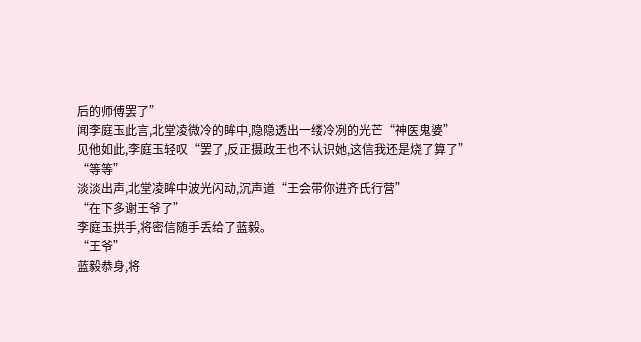后的师傅罢了”
闻李庭玉此言,北堂凌微冷的眸中,隐隐透出一缕冷冽的光芒“神医鬼婆”
见他如此,李庭玉轻叹“罢了,反正摄政王也不认识她,这信我还是烧了算了”
“等等”
淡淡出声,北堂凌眸中波光闪动,沉声道“王会带你进齐氏行营”
“在下多谢王爷了”
李庭玉拱手,将密信随手丢给了蓝毅。
“王爷”
蓝毅恭身,将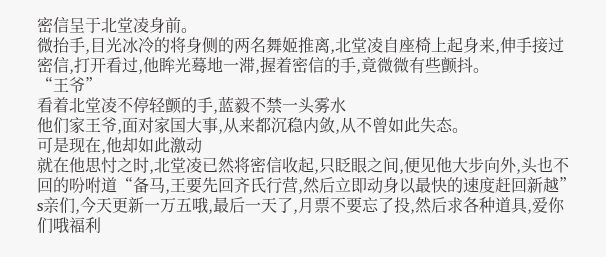密信呈于北堂凌身前。
微抬手,目光冰冷的将身侧的两名舞姬推离,北堂凌自座椅上起身来,伸手接过密信,打开看过,他眸光蓦地一滞,握着密信的手,竟微微有些颤抖。
“王爷”
看着北堂凌不停轻颤的手,蓝毅不禁一头雾水
他们家王爷,面对家国大事,从来都沉稳内敛,从不曾如此失态。
可是现在,他却如此激动
就在他思忖之时,北堂凌已然将密信收起,只眨眼之间,便见他大步向外,头也不回的吩咐道“备马,王要先回齐氏行营,然后立即动身以最快的速度赶回新越”
s亲们,今天更新一万五哦,最后一天了,月票不要忘了投,然后求各种道具,爱你们哦福利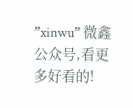”xinwu” 微鑫公众号,看更多好看的!